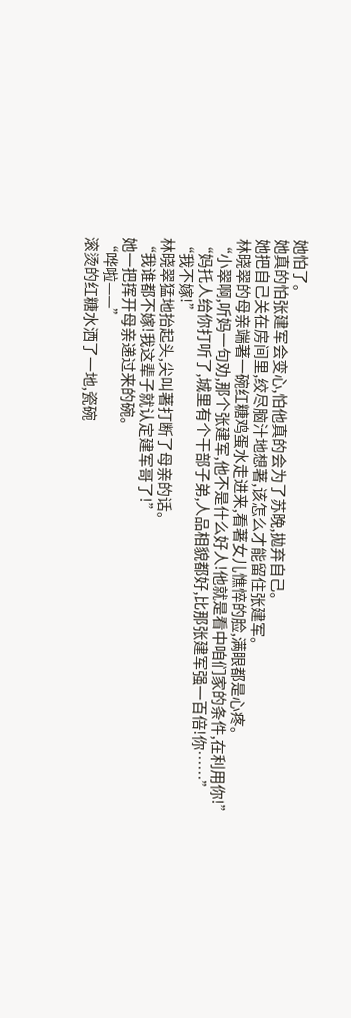她怕了。
她真的怕张建军会变心,怕他真的会为了苏晚,拋弃自己。
她把自己关在房间里,绞尽脑汁地想著,该怎么才能留住张建军。
林晓翠的母亲端著一碗红糖鸡蛋水走进来,看著女儿憔悴的脸,满眼都是心疼。
“小翠啊,听妈一句劝,那个张建军,他不是什么好人!他就是看中咱们家的条件,在利用你!”
“妈托人给你打听了,城里有个干部子弟,人品相貌都好,比那张建军强一百倍!你……”
“我不嫁!”
林晓翠猛地抬起头,尖叫著打断了母亲的话。
“我谁都不嫁!我这辈子就认定建军哥了!”
她一把挥开母亲递过来的碗。
“哗啦——”
滚烫的红糖水洒了一地,瓷碗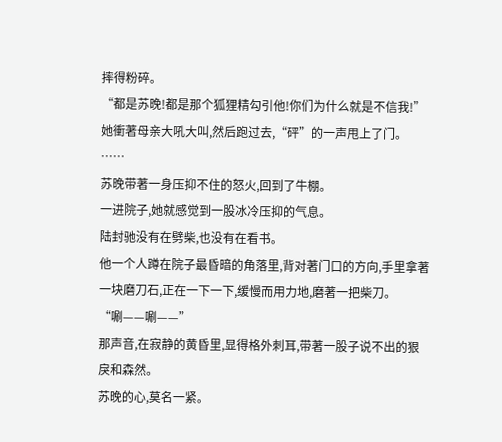摔得粉碎。
“都是苏晚!都是那个狐狸精勾引他!你们为什么就是不信我!”
她衝著母亲大吼大叫,然后跑过去,“砰”的一声甩上了门。
……
苏晚带著一身压抑不住的怒火,回到了牛棚。
一进院子,她就感觉到一股冰冷压抑的气息。
陆封驰没有在劈柴,也没有在看书。
他一个人蹲在院子最昏暗的角落里,背对著门口的方向,手里拿著一块磨刀石,正在一下一下,缓慢而用力地,磨著一把柴刀。
“唰——唰——”
那声音,在寂静的黄昏里,显得格外刺耳,带著一股子说不出的狠戾和森然。
苏晚的心,莫名一紧。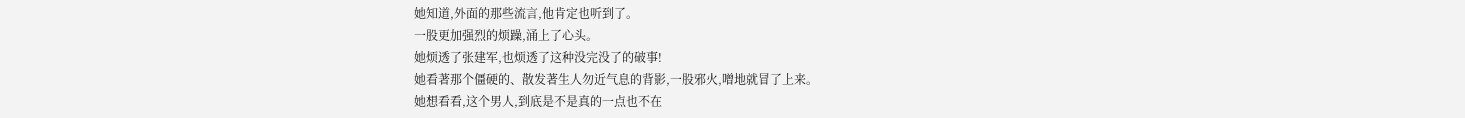她知道,外面的那些流言,他肯定也听到了。
一股更加强烈的烦躁,涌上了心头。
她烦透了张建军,也烦透了这种没完没了的破事!
她看著那个僵硬的、散发著生人勿近气息的背影,一股邪火,噌地就冒了上来。
她想看看,这个男人,到底是不是真的一点也不在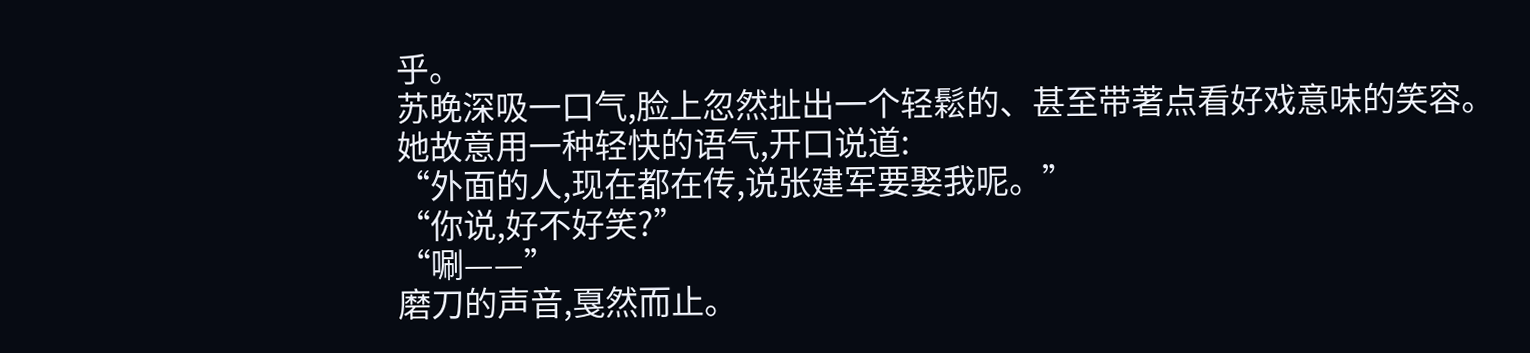乎。
苏晚深吸一口气,脸上忽然扯出一个轻鬆的、甚至带著点看好戏意味的笑容。
她故意用一种轻快的语气,开口说道:
“外面的人,现在都在传,说张建军要娶我呢。”
“你说,好不好笑?”
“唰——”
磨刀的声音,戛然而止。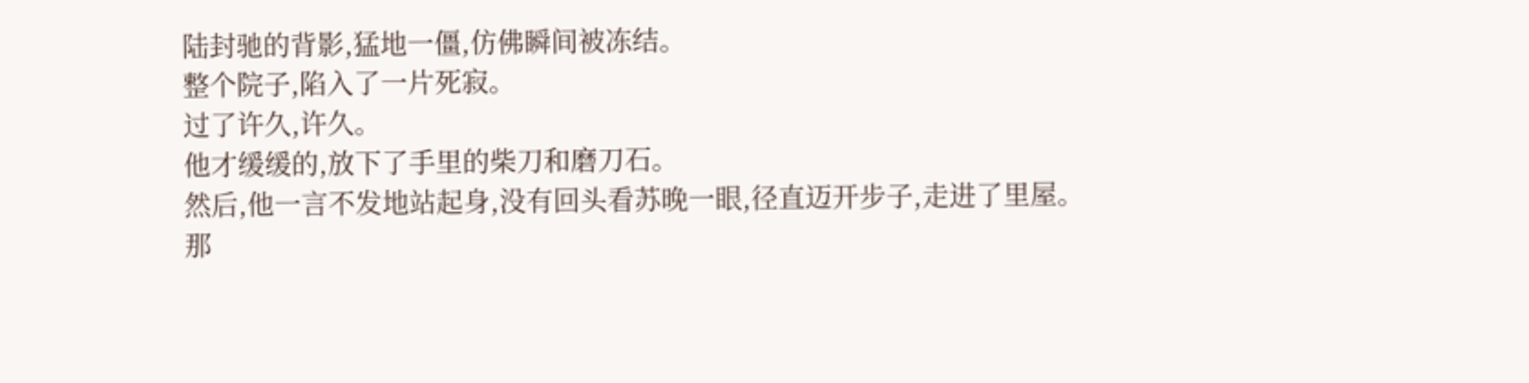陆封驰的背影,猛地一僵,仿佛瞬间被冻结。
整个院子,陷入了一片死寂。
过了许久,许久。
他才缓缓的,放下了手里的柴刀和磨刀石。
然后,他一言不发地站起身,没有回头看苏晚一眼,径直迈开步子,走进了里屋。
那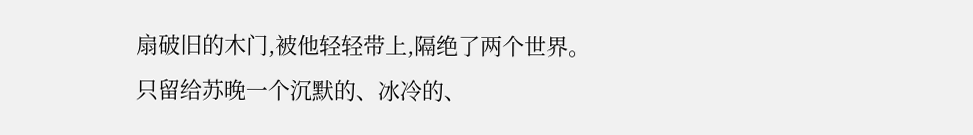扇破旧的木门,被他轻轻带上,隔绝了两个世界。
只留给苏晚一个沉默的、冰冷的、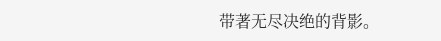带著无尽决绝的背影。